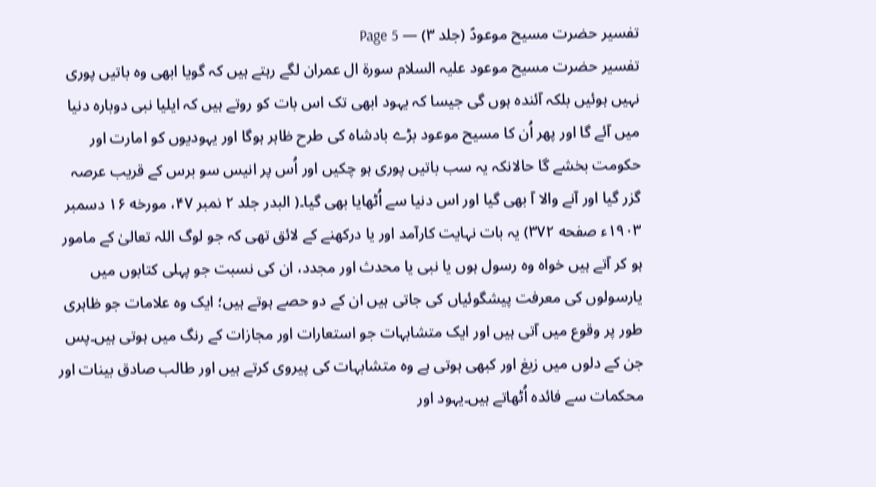تفسیر حضرت مسیح موعودؑ (جلد ۳) — Page 5
تفسیر حضرت مسیح موعود علیہ السلام سورة ال عمران لگے رہتے ہیں کہ گویا ابھی وہ باتیں پوری نہیں ہوئیں بلکہ آئندہ ہوں گی جیسا کہ یہود ابھی تک اس بات کو روتے ہیں کہ ایلیا نبی دوبارہ دنیا میں آئے گا اور پھر اُن کا مسیح موعود بڑے بادشاہ کی طرح ظاہر ہوگا اور یہودیوں کو امارت اور حکومت بخشے گا حالانکہ یہ سب باتیں پوری ہو چکیں اور اُس پر انیس سو برس کے قریب عرصہ گزر گیا اور آنے والا آ بھی گیا اور اس دنیا سے اُٹھایا بھی گیا۔( البدر جلد ۲ نمبر ۴۷، مورخه ۱۶ دسمبر ۱۹۰۳ء صفحه ۳۷۲) یہ بات نہایت کارآمد اور یا درکھنے کے لائق تھی کہ جو لوگ اللہ تعالیٰ کے مامور ہو کر آتے ہیں خواہ وہ رسول ہوں یا نبی یا محدث اور مجدد، ان کی نسبت جو پہلی کتابوں میں یارسولوں کی معرفت پیشگوئیاں کی جاتی ہیں ان کے دو حصے ہوتے ہیں؛ ایک وہ علامات جو ظاہری طور پر وقوع میں آتی ہیں اور ایک متشابہات جو استعارات اور مجازات کے رنگ میں ہوتی ہیں۔پس جن کے دلوں میں زیغ اور کبھی ہوتی ہے وہ متشابہات کی پیروی کرتے ہیں اور طالب صادق بینات اور محکمات سے فائدہ اُٹھاتے ہیں۔یہود اور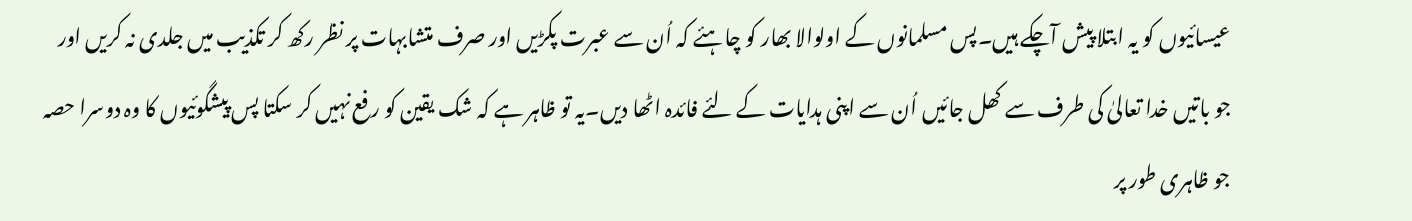عیسائیوں کو یہ ابتلا پیش آچکے ہیں۔پس مسلمانوں کے اولوالا بھار کو چاہئے کہ اُن سے عبرت پکڑیں اور صرف متشابہات پر نظر رکھ کر تکذیب میں جلدی نہ کریں اور جو باتیں خدا تعالیٰ کی طرف سے کھل جائیں اُن سے اپنی ہدایات کے لئے فائدہ اٹھا دیں۔یہ تو ظاہر ہے کہ شک یقین کو رفع نہیں کر سکتا پس پیشگوئیوں کا وہ دوسرا حصہ جو ظاہری طور پر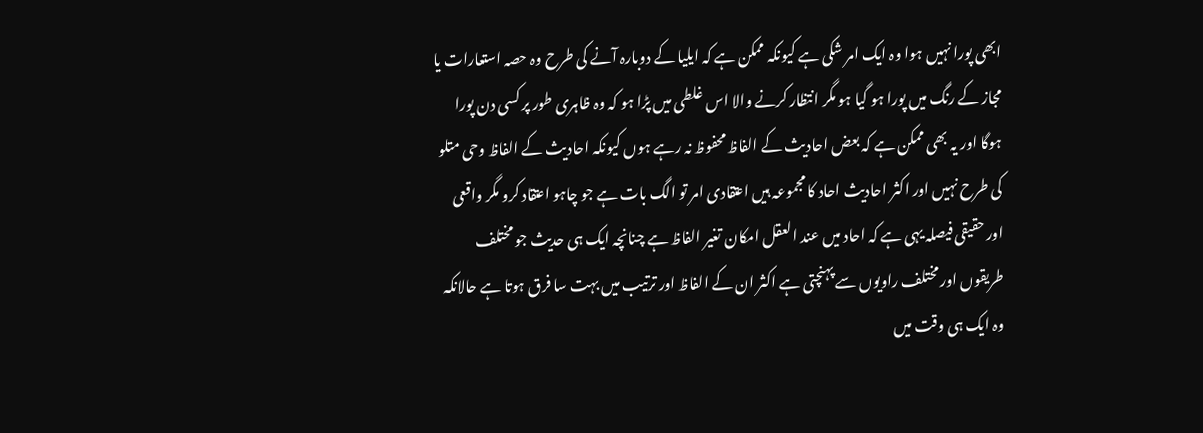ابھی پورا نہیں ہوا وہ ایک امر شکی ہے کیونکہ ممکن ہے کہ ایلیا کے دوبارہ آنے کی طرح وہ حصہ استعارات یا مجاز کے رنگ میں پورا ہو گیا ہو مگر انتظار کرنے والا اس غلطی میں پڑا ہو کہ وہ ظاہری طور پر کسی دن پورا ہوگا اور یہ بھی ممکن ہے کہ بعض احادیث کے الفاظ محفوظ نہ رہے ہوں کیونکہ احادیث کے الفاظ وحی متلو کی طرح نہیں اور اکثر احادیث احاد کا مجموعہ ہیں اعتقادی امر تو الگ بات ہے جو چاہو اعتقاد کرو مگر واقعی اور حقیقی فیصلہ یہی ہے کہ احاد میں عند العقل امکان تغیر الفاظ ہے چنانچہ ایک ہی حدیث جو مختلف طریقوں اور مختلف راویوں سے پہنچتی ہے اکثر ان کے الفاظ اور ترتیب میں بہت سا فرق ہوتا ہے حالانکہ وہ ایک ہی وقت میں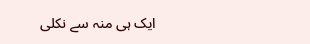ایک ہی منہ سے نکلی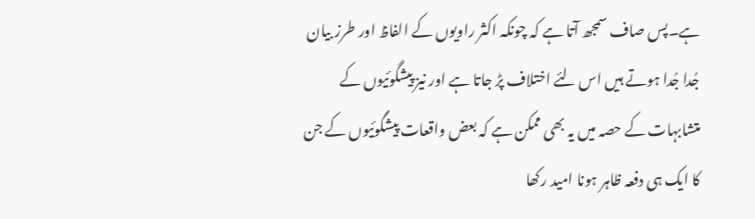ہے۔پس صاف سمجھ آتا ہے کہ چونکہ اکثر راویوں کے الفاظ اور طرز بیان جُدا جُدا ہوتے ہیں اس لئے اختلاف پڑ جاتا ہے اور نیز پیشگوئیوں کے متشابہات کے حصہ میں یہ بھی ممکن ہے کہ بعض واقعات پیشگوئیوں کے جن کا ایک ہی دفعہ ظاہر ہونا امید رکھا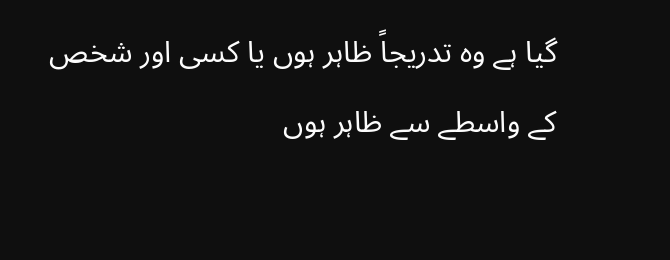گیا ہے وہ تدریجاً ظاہر ہوں یا کسی اور شخص کے واسطے سے ظاہر ہوں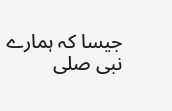جیسا کہ ہمارے نبی صلی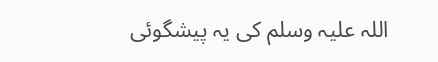اللہ علیہ وسلم کی یہ پیشگوئی